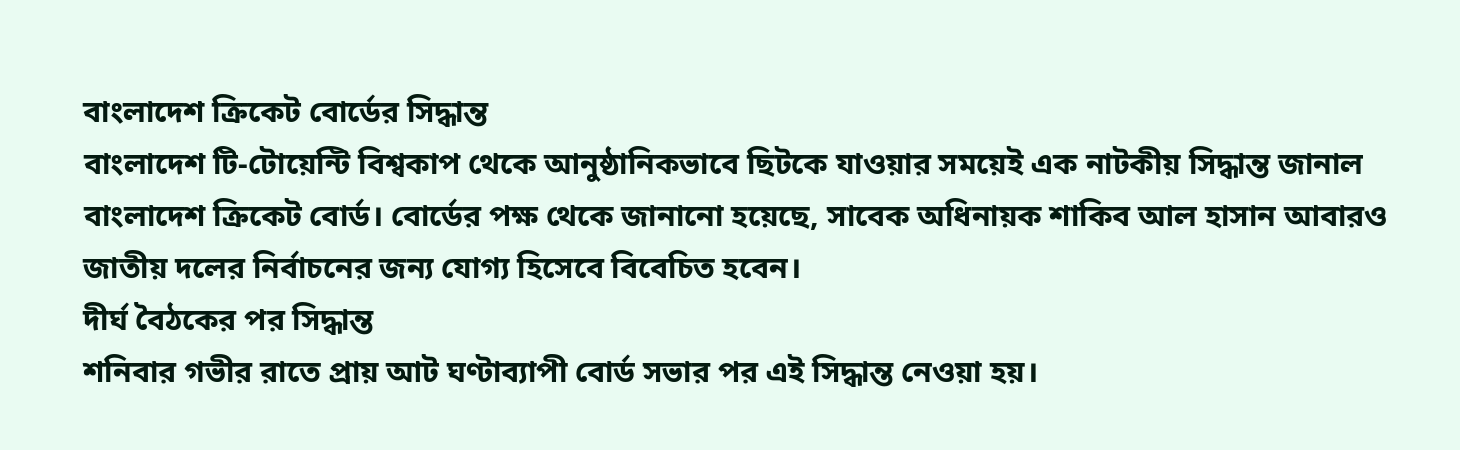বাংলাদেশ ক্রিকেট বোর্ডের সিদ্ধান্ত
বাংলাদেশ টি-টোয়েন্টি বিশ্বকাপ থেকে আনুষ্ঠানিকভাবে ছিটকে যাওয়ার সময়েই এক নাটকীয় সিদ্ধান্ত জানাল বাংলাদেশ ক্রিকেট বোর্ড। বোর্ডের পক্ষ থেকে জানানো হয়েছে, সাবেক অধিনায়ক শাকিব আল হাসান আবারও জাতীয় দলের নির্বাচনের জন্য যোগ্য হিসেবে বিবেচিত হবেন।
দীর্ঘ বৈঠকের পর সিদ্ধান্ত
শনিবার গভীর রাতে প্রায় আট ঘণ্টাব্যাপী বোর্ড সভার পর এই সিদ্ধান্ত নেওয়া হয়।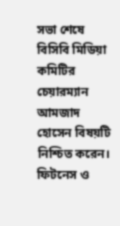সভা শেষে বিসিবি মিডিয়া কমিটির চেয়ারম্যান আমজাদ হোসেন বিষয়টি নিশ্চিত করেন।
ফিটনেস ও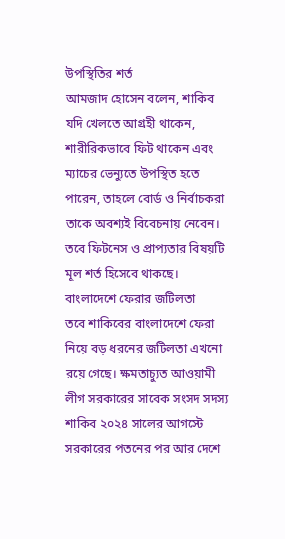উপস্থিতির শর্ত
আমজাদ হোসেন বলেন, শাকিব যদি খেলতে আগ্রহী থাকেন, শারীরিকভাবে ফিট থাকেন এবং ম্যাচের ভেন্যুতে উপস্থিত হতে পারেন, তাহলে বোর্ড ও নির্বাচকরা তাকে অবশ্যই বিবেচনায় নেবেন। তবে ফিটনেস ও প্রাপ্যতার বিষয়টি মূল শর্ত হিসেবে থাকছে।
বাংলাদেশে ফেরার জটিলতা
তবে শাকিবের বাংলাদেশে ফেরা নিয়ে বড় ধরনের জটিলতা এখনো রয়ে গেছে। ক্ষমতাচ্যুত আওয়ামী লীগ সরকারের সাবেক সংসদ সদস্য শাকিব ২০২৪ সালের আগস্টে সরকারের পতনের পর আর দেশে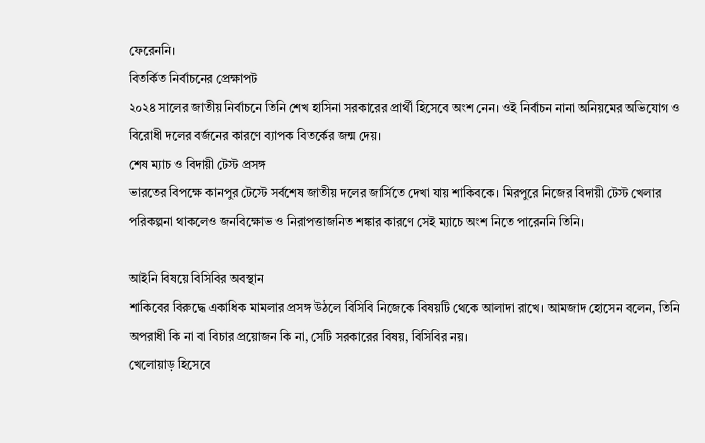ফেরেননি।
বিতর্কিত নির্বাচনের প্রেক্ষাপট
২০২৪ সালের জাতীয় নির্বাচনে তিনি শেখ হাসিনা সরকারের প্রার্থী হিসেবে অংশ নেন। ওই নির্বাচন নানা অনিয়মের অভিযোগ ও বিরোধী দলের বর্জনের কারণে ব্যাপক বিতর্কের জন্ম দেয়।
শেষ ম্যাচ ও বিদায়ী টেস্ট প্রসঙ্গ
ভারতের বিপক্ষে কানপুর টেস্টে সর্বশেষ জাতীয় দলের জার্সিতে দেখা যায় শাকিবকে। মিরপুরে নিজের বিদায়ী টেস্ট খেলার পরিকল্পনা থাকলেও জনবিক্ষোভ ও নিরাপত্তাজনিত শঙ্কার কারণে সেই ম্যাচে অংশ নিতে পারেননি তিনি।

আইনি বিষয়ে বিসিবির অবস্থান
শাকিবের বিরুদ্ধে একাধিক মামলার প্রসঙ্গ উঠলে বিসিবি নিজেকে বিষয়টি থেকে আলাদা রাখে। আমজাদ হোসেন বলেন, তিনি অপরাধী কি না বা বিচার প্রয়োজন কি না, সেটি সরকারের বিষয়, বিসিবির নয়।
খেলোয়াড় হিসেবে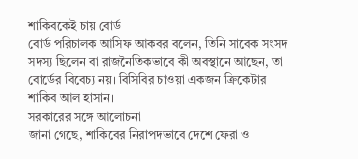শাকিবকেই চায় বোর্ড
বোর্ড পরিচালক আসিফ আকবর বলেন, তিনি সাবেক সংসদ সদস্য ছিলেন বা রাজনৈতিকভাবে কী অবস্থানে আছেন, তা বোর্ডের বিবেচ্য নয়। বিসিবির চাওয়া একজন ক্রিকেটার শাকিব আল হাসান।
সরকারের সঙ্গে আলোচনা
জানা গেছে, শাকিবের নিরাপদভাবে দেশে ফেরা ও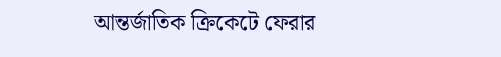আন্তর্জাতিক ক্রিকেটে ফেরার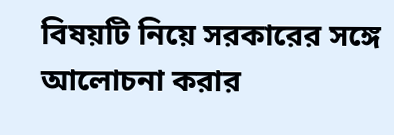বিষয়টি নিয়ে সরকারের সঙ্গে আলোচনা করার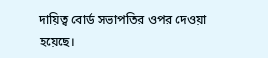দায়িত্ব বোর্ড সভাপতির ওপর দেওয়া হয়েছে।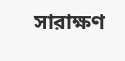সারাক্ষণ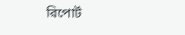রিপোর্ট